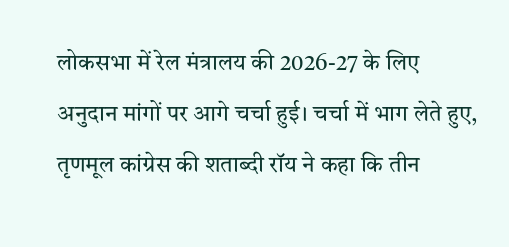लोकसभा में रेल मंत्रालय की 2026-27 के लिए अनुदान मांगों पर आगे चर्चा हुई। चर्चा में भाग लेते हुए, तृणमूल कांग्रेस की शताब्दी रॉय ने कहा कि तीन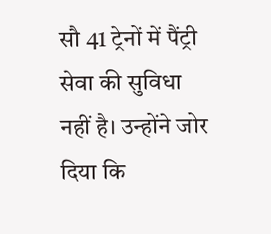सौ 41 ट्रेनों में पैंट्री सेवा की सुविधा नहीं है। उन्होंने जोर दिया कि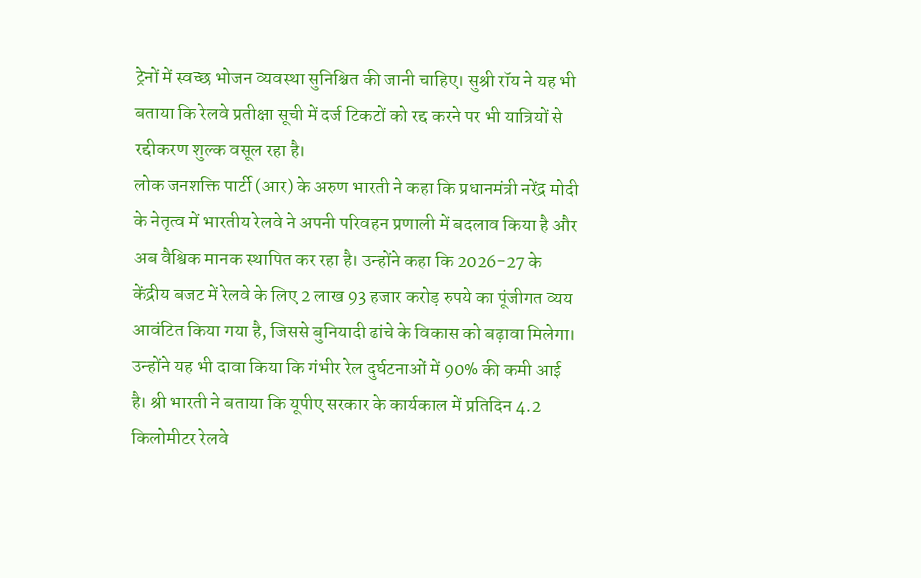ट्रेनों में स्वच्छ भोजन व्यवस्था सुनिश्चित की जानी चाहिए। सुश्री रॉय ने यह भी बताया कि रेलवे प्रतीक्षा सूची में दर्ज टिकटों को रद्द करने पर भी यात्रियों से रद्दीकरण शुल्क वसूल रहा है।
लोक जनशक्ति पार्टी (आर) के अरुण भारती ने कहा कि प्रधानमंत्री नरेंद्र मोदी के नेतृत्व में भारतीय रेलवे ने अपनी परिवहन प्रणाली में बदलाव किया है और अब वैश्विक मानक स्थापित कर रहा है। उन्होंने कहा कि 2026-27 के केंद्रीय बजट में रेलवे के लिए 2 लाख 93 हजार करोड़ रुपये का पूंजीगत व्यय आवंटित किया गया है, जिससे बुनियादी ढांचे के विकास को बढ़ावा मिलेगा। उन्होंने यह भी दावा किया कि गंभीर रेल दुर्घटनाओं में 90% की कमी आई है। श्री भारती ने बताया कि यूपीए सरकार के कार्यकाल में प्रतिदिन 4.2 किलोमीटर रेलवे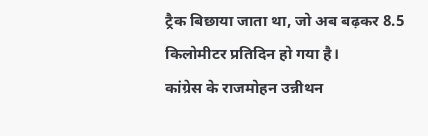ट्रैक बिछाया जाता था, जो अब बढ़कर 8.5 किलोमीटर प्रतिदिन हो गया है।
कांग्रेस के राजमोहन उन्नीथन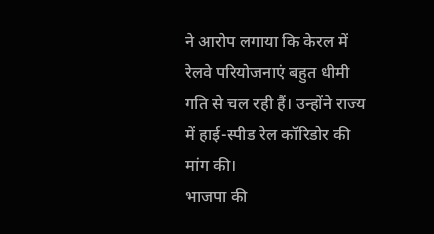ने आरोप लगाया कि केरल में रेलवे परियोजनाएं बहुत धीमी गति से चल रही हैं। उन्होंने राज्य में हाई-स्पीड रेल कॉरिडोर की मांग की।
भाजपा की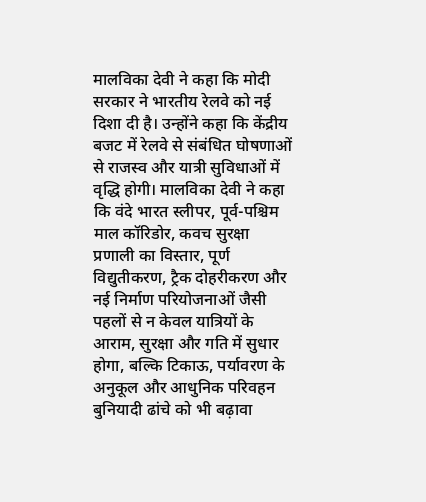मालविका देवी ने कहा कि मोदी सरकार ने भारतीय रेलवे को नई दिशा दी है। उन्होंने कहा कि केंद्रीय बजट में रेलवे से संबंधित घोषणाओं से राजस्व और यात्री सुविधाओं में वृद्धि होगी। मालविका देवी ने कहा कि वंदे भारत स्लीपर, पूर्व-पश्चिम माल कॉरिडोर, कवच सुरक्षा प्रणाली का विस्तार, पूर्ण विद्युतीकरण, ट्रैक दोहरीकरण और नई निर्माण परियोजनाओं जैसी पहलों से न केवल यात्रियों के आराम, सुरक्षा और गति में सुधार होगा, बल्कि टिकाऊ, पर्यावरण के अनुकूल और आधुनिक परिवहन बुनियादी ढांचे को भी बढ़ावा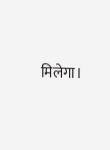मिलेगा।